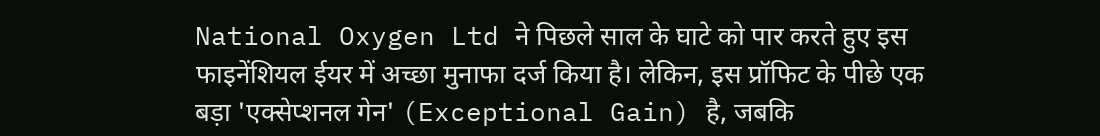National Oxygen Ltd ने पिछले साल के घाटे को पार करते हुए इस फाइनेंशियल ईयर में अच्छा मुनाफा दर्ज किया है। लेकिन, इस प्रॉफिट के पीछे एक बड़ा 'एक्सेप्शनल गेन' (Exceptional Gain) है, जबकि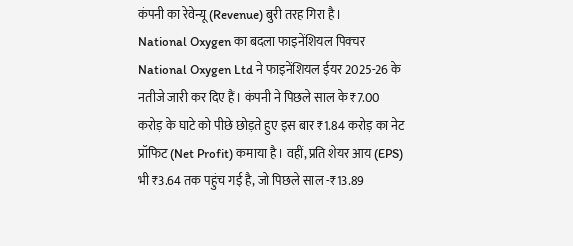कंपनी का रेवेन्यू (Revenue) बुरी तरह गिरा है।
National Oxygen का बदला फाइनेंशियल पिक्चर
National Oxygen Ltd ने फाइनेंशियल ईयर 2025-26 के नतीजे जारी कर दिए हैं। कंपनी ने पिछले साल के ₹7.00 करोड़ के घाटे को पीछे छोड़ते हुए इस बार ₹1.84 करोड़ का नेट प्रॉफिट (Net Profit) कमाया है। वहीं, प्रति शेयर आय (EPS) भी ₹3.64 तक पहुंच गई है, जो पिछले साल -₹13.89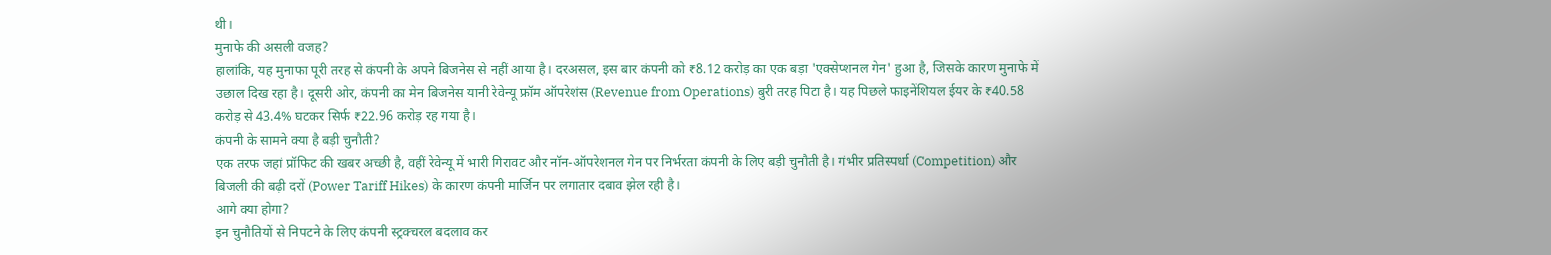थी।
मुनाफे की असली वजह?
हालांकि, यह मुनाफा पूरी तरह से कंपनी के अपने बिजनेस से नहीं आया है। दरअसल, इस बार कंपनी को ₹8.12 करोड़ का एक बड़ा 'एक्सेप्शनल गेन' हुआ है, जिसके कारण मुनाफे में उछाल दिख रहा है। दूसरी ओर, कंपनी का मेन बिजनेस यानी रेवेन्यू फ्रॉम ऑपरेशंस (Revenue from Operations) बुरी तरह पिटा है। यह पिछले फाइनेंशियल ईयर के ₹40.58 करोड़ से 43.4% घटकर सिर्फ ₹22.96 करोड़ रह गया है।
कंपनी के सामने क्या है बड़ी चुनौती?
एक तरफ जहां प्रॉफिट की खबर अच्छी है, वहीं रेवेन्यू में भारी गिरावट और नॉन-ऑपरेशनल गेन पर निर्भरता कंपनी के लिए बड़ी चुनौती है। गंभीर प्रतिस्पर्धा (Competition) और बिजली की बढ़ी दरों (Power Tariff Hikes) के कारण कंपनी मार्जिन पर लगातार दबाव झेल रही है।
आगे क्या होगा?
इन चुनौतियों से निपटने के लिए कंपनी स्ट्रक्चरल बदलाव कर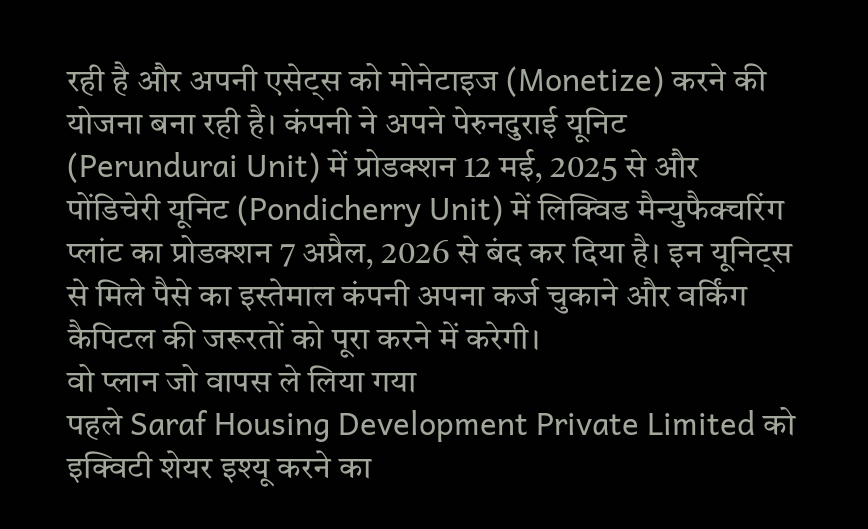रही है और अपनी एसेट्स को मोनेटाइज (Monetize) करने की योजना बना रही है। कंपनी ने अपने पेरुनदुराई यूनिट (Perundurai Unit) में प्रोडक्शन 12 मई, 2025 से और पोंडिचेरी यूनिट (Pondicherry Unit) में लिक्विड मैन्युफैक्चरिंग प्लांट का प्रोडक्शन 7 अप्रैल, 2026 से बंद कर दिया है। इन यूनिट्स से मिले पैसे का इस्तेमाल कंपनी अपना कर्ज चुकाने और वर्किंग कैपिटल की जरूरतों को पूरा करने में करेगी।
वो प्लान जो वापस ले लिया गया
पहले Saraf Housing Development Private Limited को इक्विटी शेयर इश्यू करने का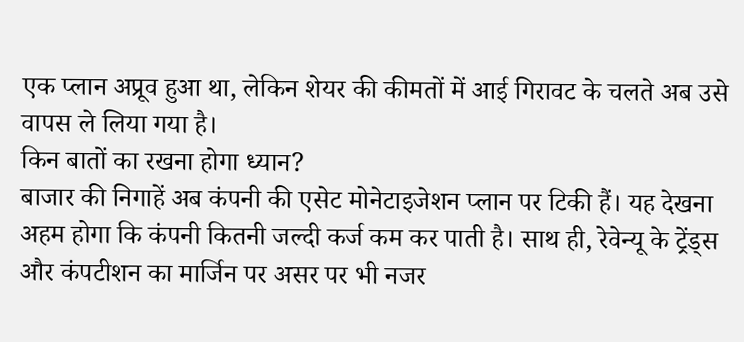एक प्लान अप्रूव हुआ था, लेकिन शेयर की कीमतों में आई गिरावट के चलते अब उसे वापस ले लिया गया है।
किन बातों का रखना होगा ध्यान?
बाजार की निगाहें अब कंपनी की एसेट मोनेटाइजेशन प्लान पर टिकी हैं। यह देखना अहम होगा कि कंपनी कितनी जल्दी कर्ज कम कर पाती है। साथ ही, रेवेन्यू के ट्रेंड्स और कंपटीशन का मार्जिन पर असर पर भी नजर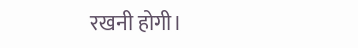रखनी होगी।